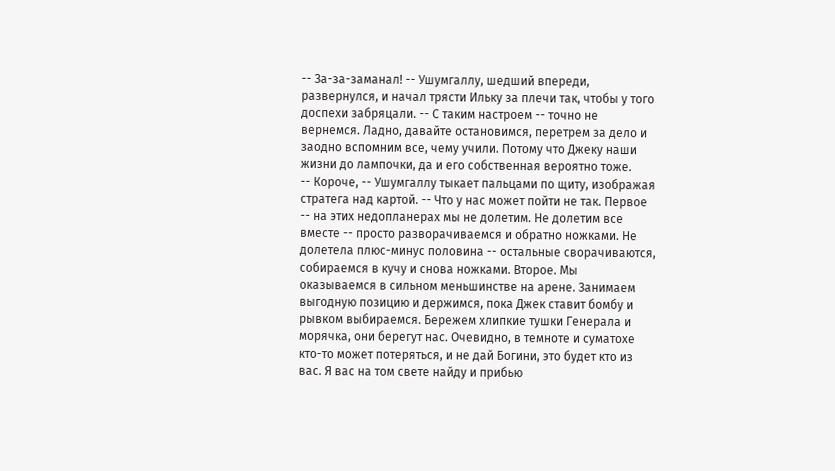-- За-за-заманал! -- Ушумгаллу, шедший впереди, развернулся, и начал трясти Ильку за плечи так, чтобы у того доспехи забряцали. -- С таким настроем -- точно не вернемся. Ладно, давайте остановимся, перетрем за дело и заодно вспомним все, чему учили. Потому что Джеку наши жизни до лампочки, да и его собственная вероятно тоже.
-- Короче, -- Ушумгаллу тыкает пальцами по щиту, изображая стратега над картой. -- Что у нас может пойти не так. Первое -- на этих недопланерах мы не долетим. Не долетим все вместе -- просто разворачиваемся и обратно ножками. Не долетела плюс-минус половина -- остальные сворачиваются, собираемся в кучу и снова ножками. Второе. Мы оказываемся в сильном меньшинстве на арене. Занимаем выгодную позицию и держимся, пока Джек ставит бомбу и рывком выбираемся. Бережем хлипкие тушки Генерала и морячка, они берегут нас. Очевидно, в темноте и суматохе кто-то может потеряться, и не дай Богини, это будет кто из вас. Я вас на том свете найду и прибью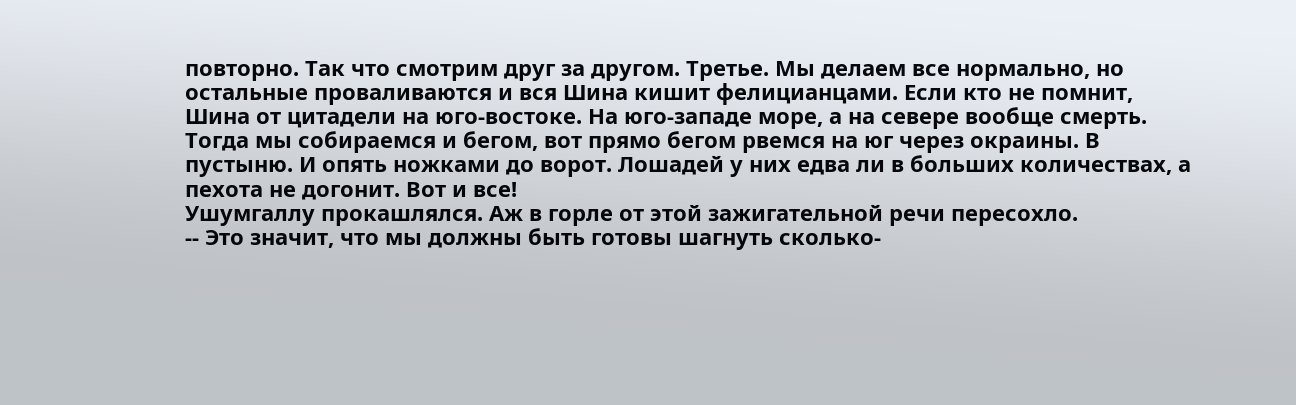повторно. Так что смотрим друг за другом. Третье. Мы делаем все нормально, но остальные проваливаются и вся Шина кишит фелицианцами. Если кто не помнит, Шина от цитадели на юго-востоке. На юго-западе море, а на севере вообще смерть. Тогда мы собираемся и бегом, вот прямо бегом рвемся на юг через окраины. В пустыню. И опять ножками до ворот. Лошадей у них едва ли в больших количествах, а пехота не догонит. Вот и все!
Ушумгаллу прокашлялся. Аж в горле от этой зажигательной речи пересохло.
-- Это значит, что мы должны быть готовы шагнуть сколько-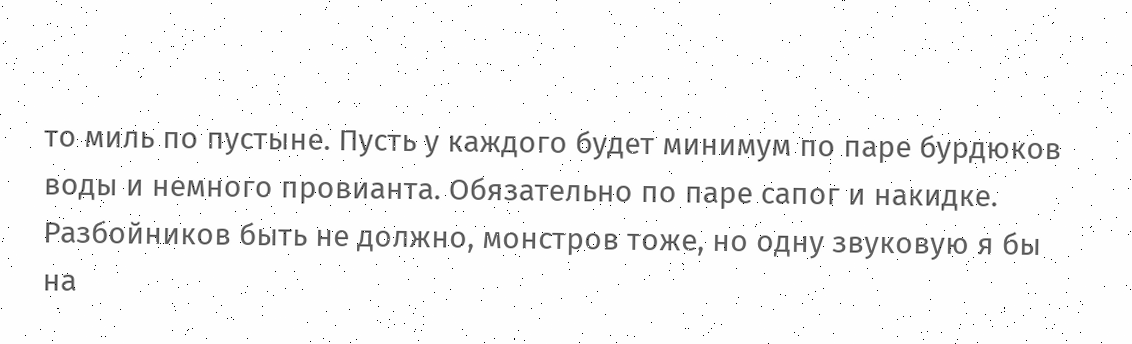то миль по пустыне. Пусть у каждого будет минимум по паре бурдюков воды и немного провианта. Обязательно по паре сапог и накидке. Разбойников быть не должно, монстров тоже, но одну звуковую я бы на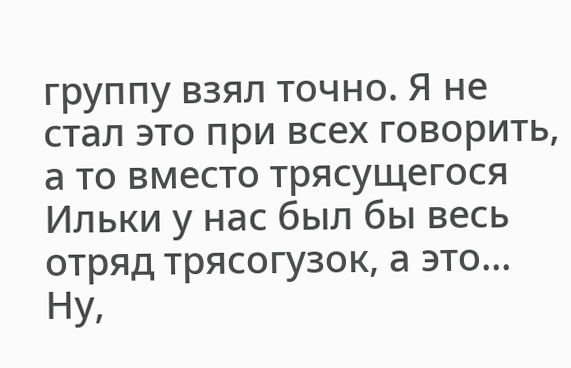группу взял точно. Я не стал это при всех говорить, а то вместо трясущегося Ильки у нас был бы весь отряд трясогузок, а это... Ну,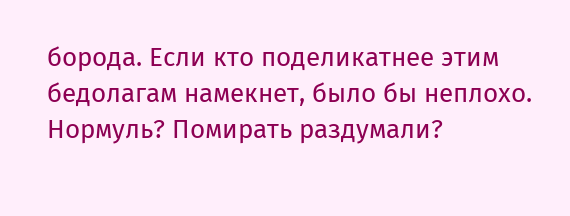борода. Если кто поделикатнее этим бедолагам намекнет, было бы неплохо. Нормуль? Помирать раздумали?